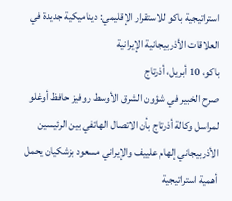استراتيجية باكو للاستقرار الإقليمي: ديناميكية جديدة في العلاقات الأذربيجانية الإيرانية
باكو، 10 أبريل، أذرتاج
صرح الخبير في شؤون الشرق الأوسط روفيز حافظ أوغلو لمراسل وكالة أذرتاج بأن الاتصال الهاتفي بين الرئيسين الأذربيجاني إلهام علييف والإيراني مسعود بزشكيان يحمل أهمية استراتيجية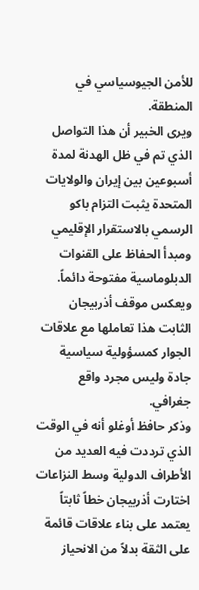للأمن الجيوسياسي في المنطقة.
ويرى الخبير أن هذا التواصل الذي تم في ظل الهدنة لمدة أسبوعين بين إيران والولايات المتحدة يثبت التزام باكو الرسمي بالاستقرار الإقليمي ومبدأ الحفاظ على القنوات الدبلوماسية مفتوحة دائماً. ويعكس موقف أذربيجان الثابت هذا تعاملها مع علاقات الجوار كمسؤولية سياسية جادة وليس مجرد واقع جغرافي.
وذكر حافظ أوغلو أنه في الوقت الذي ترددت فيه العديد من الأطراف الدولية وسط النزاعات اختارت أذربيجان خطاً ثابتاً يعتمد على بناء علاقات قائمة على الثقة بدلاً من الانحياز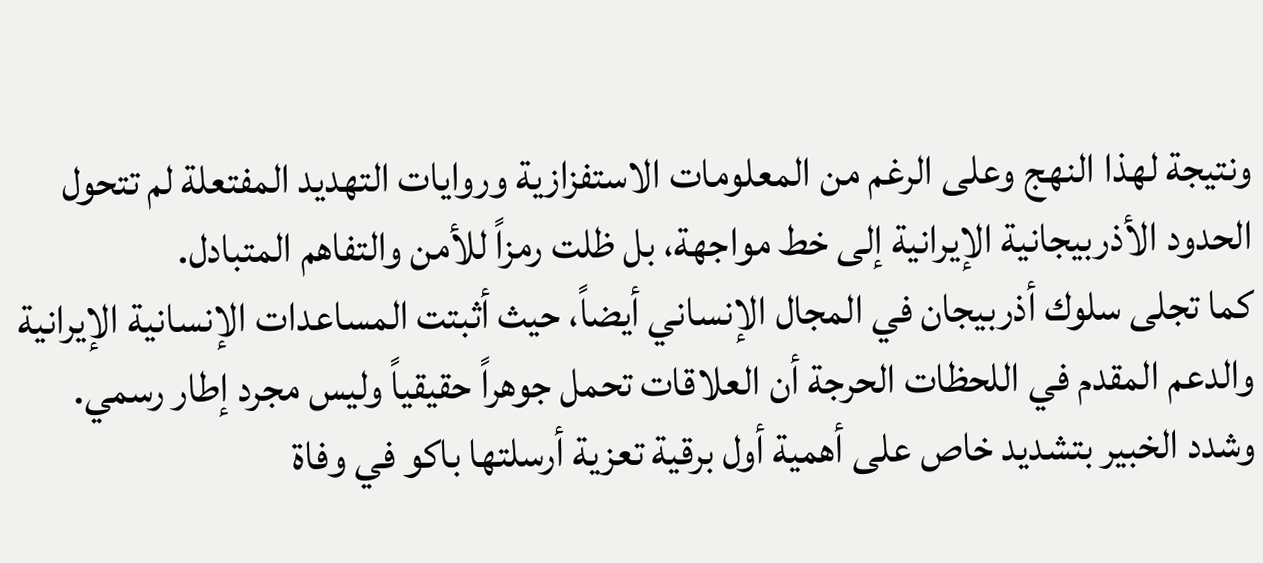ونتيجة لهذا النهج وعلى الرغم من المعلومات الاستفزازية وروايات التهديد المفتعلة لم تتحول الحدود الأذربيجانية الإيرانية إلى خط مواجهة، بل ظلت رمزاً للأمن والتفاهم المتبادل.
كما تجلى سلوك أذربيجان في المجال الإنساني أيضاً، حيث أثبتت المساعدات الإنسانية الإيرانية والدعم المقدم في اللحظات الحرجة أن العلاقات تحمل جوهراً حقيقياً وليس مجرد إطار رسمي.
وشدد الخبير بتشديد خاص على أهمية أول برقية تعزية أرسلتها باكو في وفاة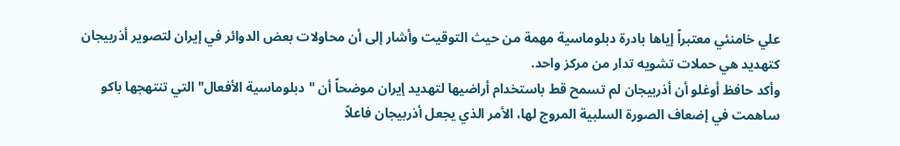علي خامنئي معتبراً إياها بادرة دبلوماسية مهمة من حيث التوقيت وأشار إلى أن محاولات بعض الدوائر في إيران لتصوير أذربيجان كتهديد هي حملات تشويه تدار من مركز واحد.
وأكد حافظ أوغلو أن أذربيجان لم تسمح قط باستخدام أراضيها لتهديد إيران موضحاً أن "دبلوماسية الأفعال" التي تنتهجها باكو ساهمت في إضعاف الصورة السلبية المروج لها، الأمر الذي يجعل أذربيجان فاعلاً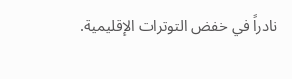نادراً في خفض التوترات الإقليمية.